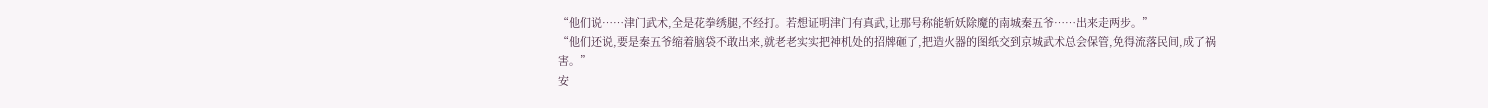“他们说……津门武术,全是花拳绣腿,不经打。若想证明津门有真武,让那号称能斩妖除魔的南城秦五爷……出来走两步。”
“他们还说,要是秦五爷缩着脑袋不敢出来,就老老实实把神机处的招牌砸了,把造火器的图纸交到京城武术总会保管,免得流落民间,成了祸害。”
安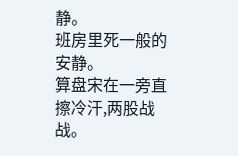静。
班房里死一般的安静。
算盘宋在一旁直擦冷汗,两股战战。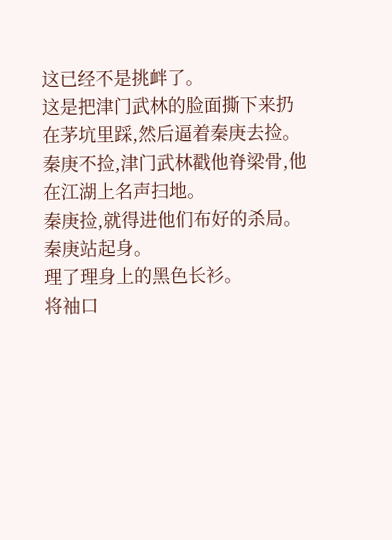这已经不是挑衅了。
这是把津门武林的脸面撕下来扔在茅坑里踩,然后逼着秦庚去捡。
秦庚不捡,津门武林戳他脊梁骨,他在江湖上名声扫地。
秦庚捡,就得进他们布好的杀局。
秦庚站起身。
理了理身上的黑色长衫。
将袖口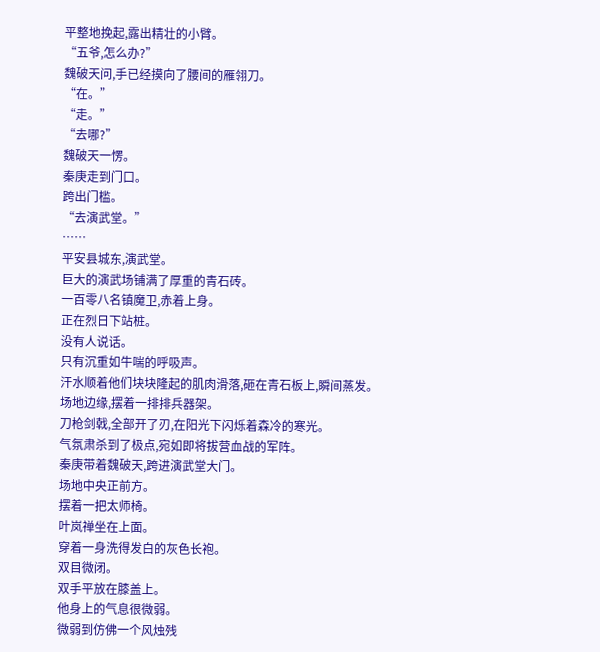平整地挽起,露出精壮的小臂。
“五爷,怎么办?”
魏破天问,手已经摸向了腰间的雁翎刀。
“在。”
“走。”
“去哪?”
魏破天一愣。
秦庚走到门口。
跨出门槛。
“去演武堂。”
……
平安县城东,演武堂。
巨大的演武场铺满了厚重的青石砖。
一百零八名镇魔卫,赤着上身。
正在烈日下站桩。
没有人说话。
只有沉重如牛喘的呼吸声。
汗水顺着他们块块隆起的肌肉滑落,砸在青石板上,瞬间蒸发。
场地边缘,摆着一排排兵器架。
刀枪剑戟,全部开了刃,在阳光下闪烁着森冷的寒光。
气氛肃杀到了极点,宛如即将拔营血战的军阵。
秦庚带着魏破天,跨进演武堂大门。
场地中央正前方。
摆着一把太师椅。
叶岚禅坐在上面。
穿着一身洗得发白的灰色长袍。
双目微闭。
双手平放在膝盖上。
他身上的气息很微弱。
微弱到仿佛一个风烛残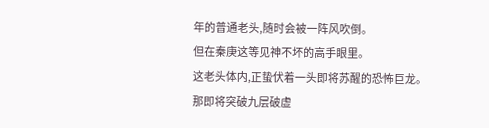年的普通老头,随时会被一阵风吹倒。
但在秦庚这等见神不坏的高手眼里。
这老头体内,正蛰伏着一头即将苏醒的恐怖巨龙。
那即将突破九层破虚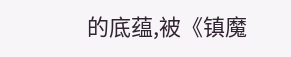的底蕴,被《镇魔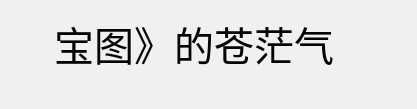宝图》的苍茫气